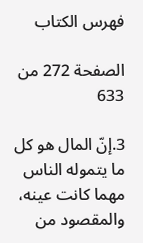فهرس الكتاب

الصفحة 272 من 633

3.إنّ المال هو كل ما يتموله الناس مهما كانت عينه، والمقصود من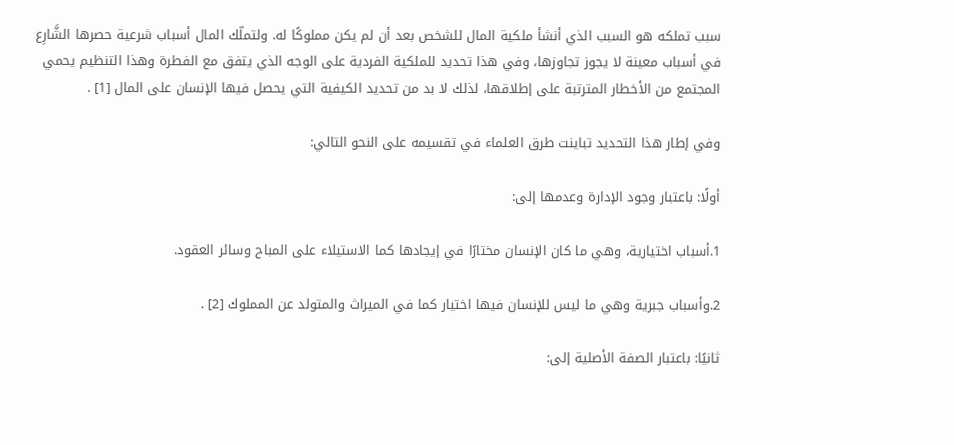سبب تملكه هو السبب الذي أنشأ ملكية المال للشخص بعد أن لم يكن مملوكًا له. ولتملّك المال أسباب شرعية حصرها الشَّارِع في أسباب معينة لا يجوز تجاوزها، وفي هذا تحديد للملكية الفردية على الوجه الذي يتفق مع الفطرة وهذا التنظيم يحمي المجتمع من الأخطار المترتبة على إطلاقها، لذلك لا بد من تحديد الكيفية التي يحصل فيها الإنسان على المال [1] .

وفي إطار هذا التحديد تباينت طرق العلماء في تقسيمه على النحو التالي:

أولًا: باعتبار وجود الإدارة وعدمها إلى:

1.أسباب اختيارية، وهي ما كان الإنسان مختارًا في إيجادها كما الاستيلاء على المباح وسائر العقود.

2.وأسباب جبرية وهي ما ليس للإنسان فيها اختيار كما في الميراث والمتولد عن المملوك [2] .

ثانيًا: باعتبار الصفة الأصلية إلى: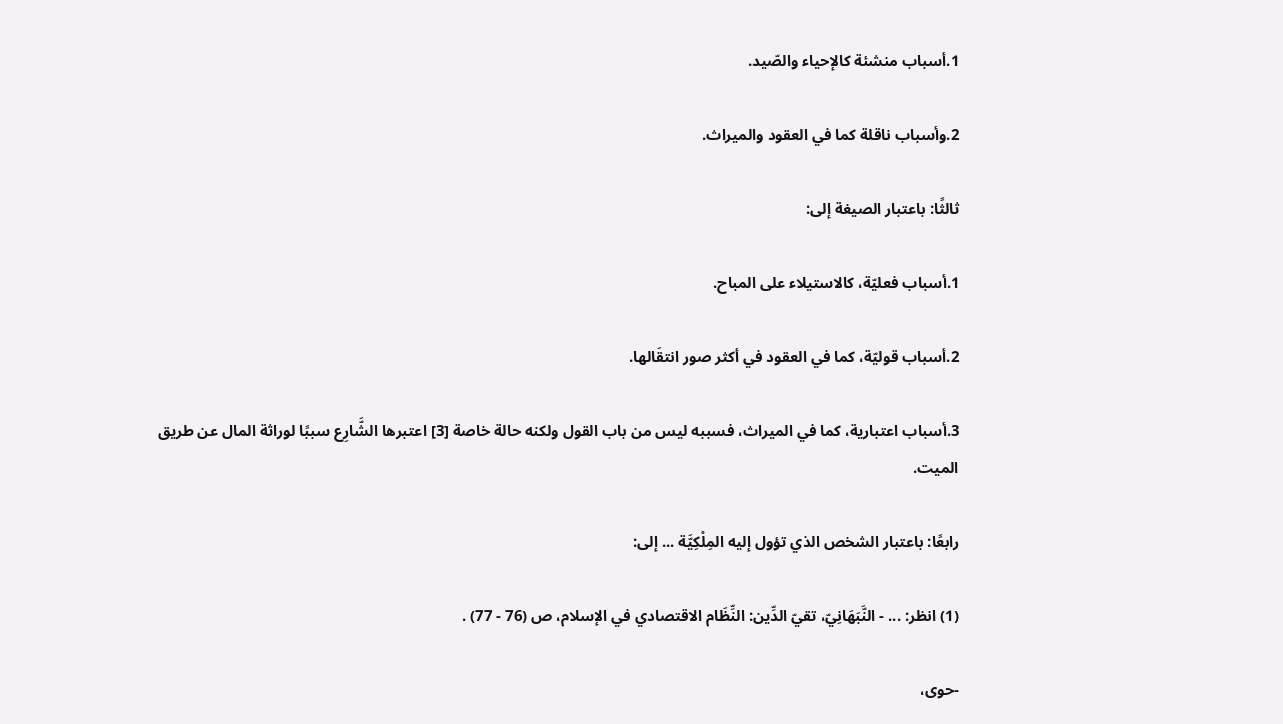1.أسباب منشئة كالإحياء والصّيد.

2.وأسباب ناقلة كما في العقود والميراث.

ثالثًا: باعتبار الصيغة إلى:

1.أسباب فعليّة، كالاستيلاء على المباح.

2.أسباب قوليّة، كما في العقود في أكثر صور انتقَالها.

3.أسباب اعتبارية، كما في الميراث، فسببه ليس من باب القول ولكنه حالة خاصة [3] اعتبرها الشَّارِع سببًا لوراثة المال عن طريق الميت.

رابعًا: باعتبار الشخص الذي تؤول إليه المِلْكِيَّة ... إلى:

(1) انظر: ... - النَّبَهَانِيّ، تقيّ الدِّين: النِّظَام الاقتصادي في الإسلام، ص (76 - 77) .

-حوى،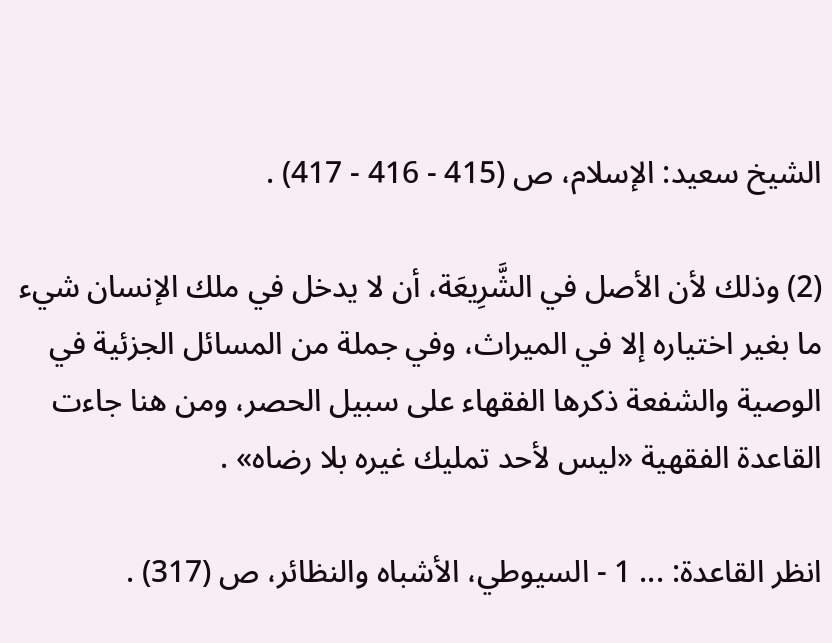الشيخ سعيد: الإسلام، ص (415 - 416 - 417) .

(2) وذلك لأن الأصل في الشَّرِيعَة، أن لا يدخل في ملك الإنسان شيء ما بغير اختياره إلا في الميراث، وفي جملة من المسائل الجزئية في الوصية والشفعة ذكرها الفقهاء على سبيل الحصر، ومن هنا جاءت القاعدة الفقهية «ليس لأحد تمليك غيره بلا رضاه» .

انظر القاعدة: ... 1 - السيوطي، الأشباه والنظائر، ص (317) .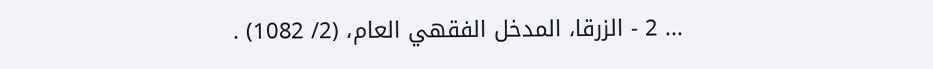... 2 - الزرقا، المدخل الفقهي العام، (2/ 1082) .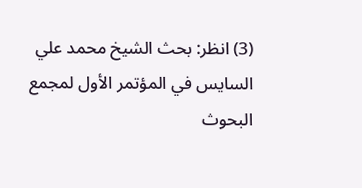(3) انظر: بحث الشيخ محمد علي السايس في المؤتمر الأول لمجمع البحوث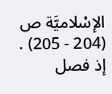الإسْلاميَّة ص (204 - 205) . إذ فصل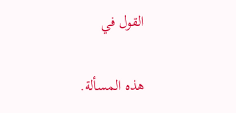القول في

هذه المسألة.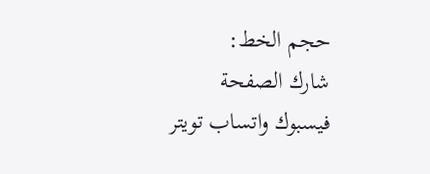حجم الخط:
شارك الصفحة
فيسبوك واتساب تويتر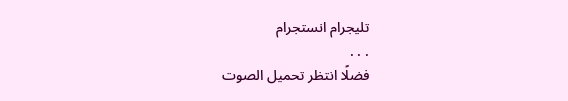تليجرام انستجرام
. . .
فضلًا انتظر تحميل الصوت